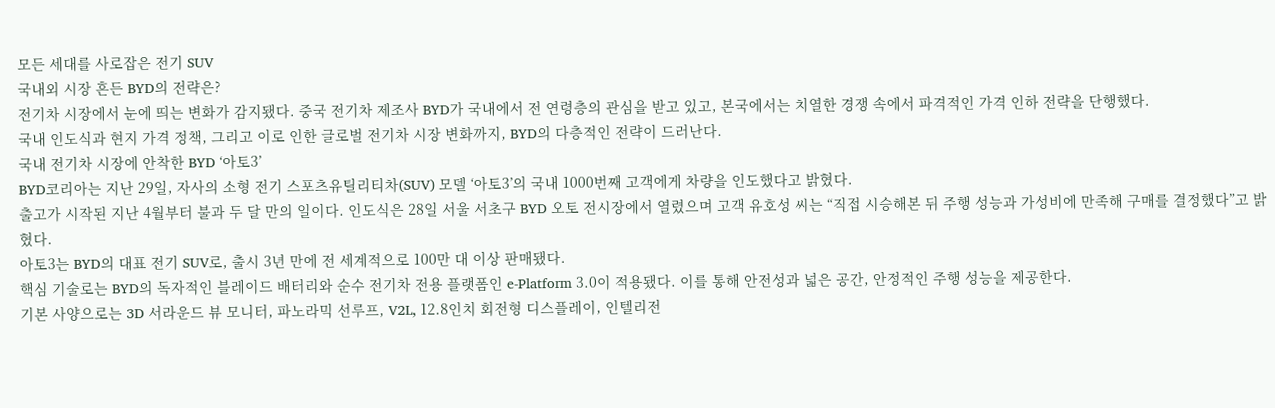모든 세대를 사로잡은 전기 SUV
국내외 시장 흔든 BYD의 전략은?
전기차 시장에서 눈에 띄는 변화가 감지됐다. 중국 전기차 제조사 BYD가 국내에서 전 연령층의 관심을 받고 있고, 본국에서는 치열한 경쟁 속에서 파격적인 가격 인하 전략을 단행했다.
국내 인도식과 현지 가격 정책, 그리고 이로 인한 글로벌 전기차 시장 변화까지, BYD의 다층적인 전략이 드러난다.
국내 전기차 시장에 안착한 BYD ‘아토3’
BYD코리아는 지난 29일, 자사의 소형 전기 스포츠유틸리티차(SUV) 모델 ‘아토3’의 국내 1000번째 고객에게 차량을 인도했다고 밝혔다.
출고가 시작된 지난 4월부터 불과 두 달 만의 일이다. 인도식은 28일 서울 서초구 BYD 오토 전시장에서 열렸으며 고객 유호성 씨는 “직접 시승해본 뒤 주행 성능과 가성비에 만족해 구매를 결정했다”고 밝혔다.
아토3는 BYD의 대표 전기 SUV로, 출시 3년 만에 전 세계적으로 100만 대 이상 판매됐다.
핵심 기술로는 BYD의 독자적인 블레이드 배터리와 순수 전기차 전용 플랫폼인 e-Platform 3.0이 적용됐다. 이를 통해 안전성과 넓은 공간, 안정적인 주행 성능을 제공한다.
기본 사양으로는 3D 서라운드 뷰 모니터, 파노라믹 선루프, V2L, 12.8인치 회전형 디스플레이, 인텔리전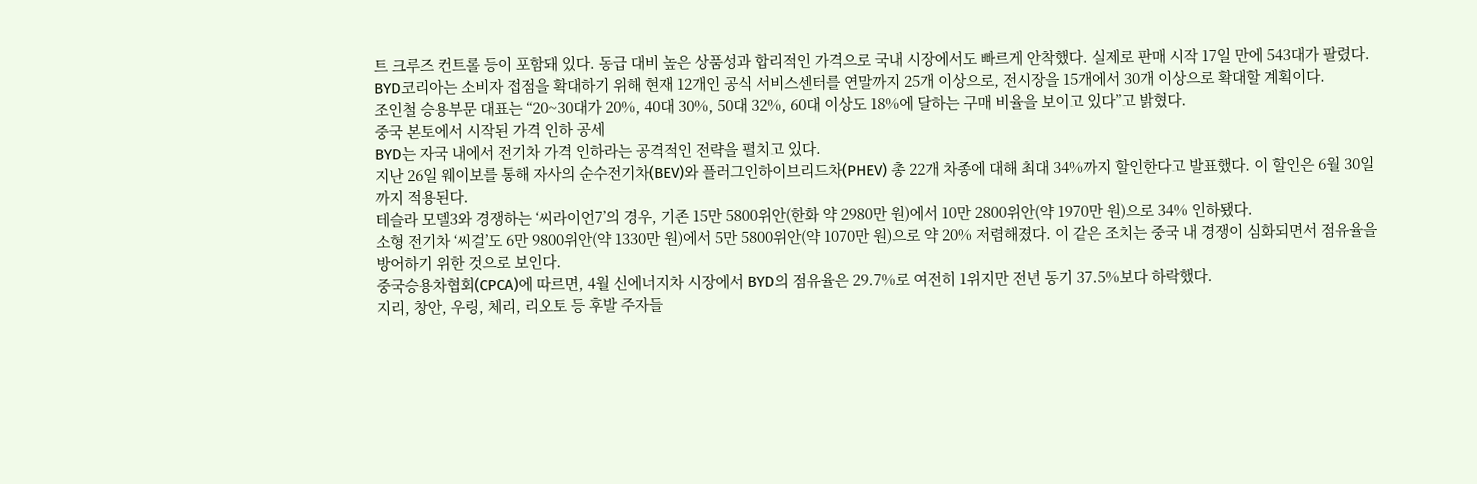트 크루즈 컨트롤 등이 포함돼 있다. 동급 대비 높은 상품성과 합리적인 가격으로 국내 시장에서도 빠르게 안착했다. 실제로 판매 시작 17일 만에 543대가 팔렸다.
BYD코리아는 소비자 접점을 확대하기 위해 현재 12개인 공식 서비스센터를 연말까지 25개 이상으로, 전시장을 15개에서 30개 이상으로 확대할 계획이다.
조인철 승용부문 대표는 “20~30대가 20%, 40대 30%, 50대 32%, 60대 이상도 18%에 달하는 구매 비율을 보이고 있다”고 밝혔다.
중국 본토에서 시작된 가격 인하 공세
BYD는 자국 내에서 전기차 가격 인하라는 공격적인 전략을 펼치고 있다.
지난 26일 웨이보를 통해 자사의 순수전기차(BEV)와 플러그인하이브리드차(PHEV) 총 22개 차종에 대해 최대 34%까지 할인한다고 발표했다. 이 할인은 6월 30일까지 적용된다.
테슬라 모델3와 경쟁하는 ‘씨라이언7’의 경우, 기존 15만 5800위안(한화 약 2980만 원)에서 10만 2800위안(약 1970만 원)으로 34% 인하됐다.
소형 전기차 ‘씨걸’도 6만 9800위안(약 1330만 원)에서 5만 5800위안(약 1070만 원)으로 약 20% 저렴해졌다. 이 같은 조치는 중국 내 경쟁이 심화되면서 점유율을 방어하기 위한 것으로 보인다.
중국승용차협회(CPCA)에 따르면, 4월 신에너지차 시장에서 BYD의 점유율은 29.7%로 여전히 1위지만 전년 동기 37.5%보다 하락했다.
지리, 창안, 우링, 체리, 리오토 등 후발 주자들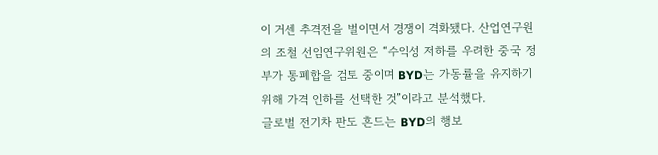이 거센 추격전을 벌이면서 경쟁이 격화됐다. 산업연구원의 조철 선임연구위원은 “수익성 저하를 우려한 중국 정부가 통폐합을 검토 중이며 BYD는 가동률을 유지하기 위해 가격 인하를 선택한 것”이라고 분석했다.
글로벌 전기차 판도 흔드는 BYD의 행보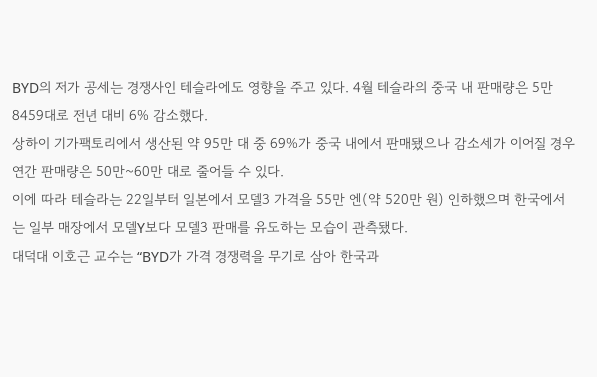BYD의 저가 공세는 경쟁사인 테슬라에도 영향을 주고 있다. 4월 테슬라의 중국 내 판매량은 5만 8459대로 전년 대비 6% 감소했다.
상하이 기가팩토리에서 생산된 약 95만 대 중 69%가 중국 내에서 판매됐으나 감소세가 이어질 경우 연간 판매량은 50만~60만 대로 줄어들 수 있다.
이에 따라 테슬라는 22일부터 일본에서 모델3 가격을 55만 엔(약 520만 원) 인하했으며 한국에서는 일부 매장에서 모델Y보다 모델3 판매를 유도하는 모습이 관측됐다.
대덕대 이호근 교수는 “BYD가 가격 경쟁력을 무기로 삼아 한국과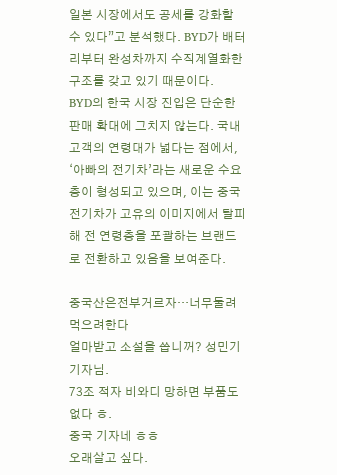일본 시장에서도 공세를 강화할 수 있다”고 분석했다. BYD가 배터리부터 완성차까지 수직계열화한 구조를 갖고 있기 때문이다.
BYD의 한국 시장 진입은 단순한 판매 확대에 그치지 않는다. 국내 고객의 연령대가 넓다는 점에서, ‘아빠의 전기차’라는 새로운 수요층이 형성되고 있으며, 이는 중국 전기차가 고유의 이미지에서 탈피해 전 연령층을 포괄하는 브랜드로 전환하고 있음을 보여준다.

중국산은전부거르자…너무둘려먹으려한다
얼마받고 소설을 씁니꺼? 성민기 기자님.
73조 적자 비와디 망하면 부품도없다 ㅎ.
중국 기자네 ㅎㅎ
오래살고 싶다.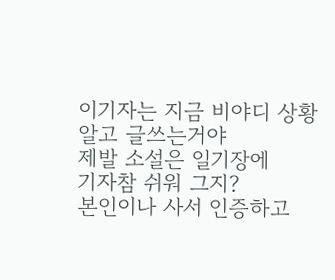이기자는 지금 비야디 상황알고 글쓰는거야
제발 소설은 일기장에
기자참 쉬워 그지?
본인이나 사서 인증하고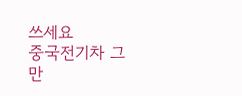쓰세요
중국전기차 그만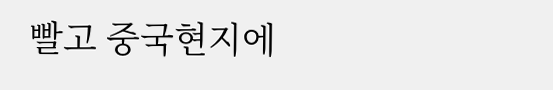빨고 중국현지에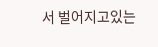서 벌어지고있는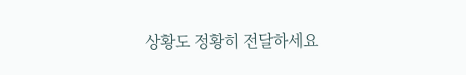상황도 정황히 전달하세요